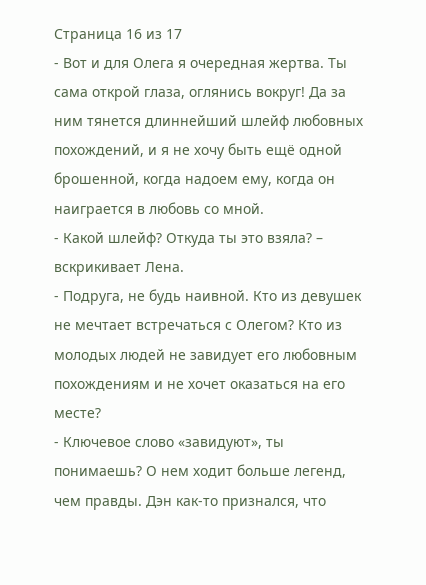Страница 16 из 17
- Вот и для Олега я очередная жертва. Ты сама открой глаза, оглянись вокруг! Да за ним тянется длиннейший шлейф любовных похождений, и я не хочу быть ещё одной брошенной, когда надоем ему, когда он наиграется в любовь со мной.
- Какой шлейф? Откуда ты это взяла? – вскрикивает Лена.
- Подруга, не будь наивной. Кто из девушек не мечтает встречаться с Олегом? Кто из молодых людей не завидует его любовным похождениям и не хочет оказаться на его месте?
- Ключевое слово «завидуют», ты понимаешь? О нем ходит больше легенд, чем правды. Дэн как-то признался, что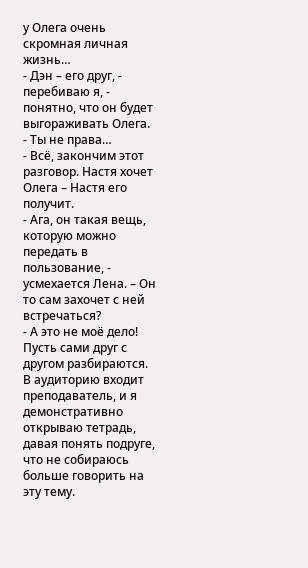у Олега очень скромная личная жизнь…
- Дэн – его друг, - перебиваю я, - понятно, что он будет выгораживать Олега.
- Ты не права…
- Всё, закончим этот разговор. Настя хочет Олега – Настя его получит.
- Ага, он такая вещь, которую можно передать в пользование, - усмехается Лена. – Он то сам захочет с ней встречаться?
- А это не моё дело! Пусть сами друг с другом разбираются.
В аудиторию входит преподаватель, и я демонстративно открываю тетрадь, давая понять подруге, что не собираюсь больше говорить на эту тему.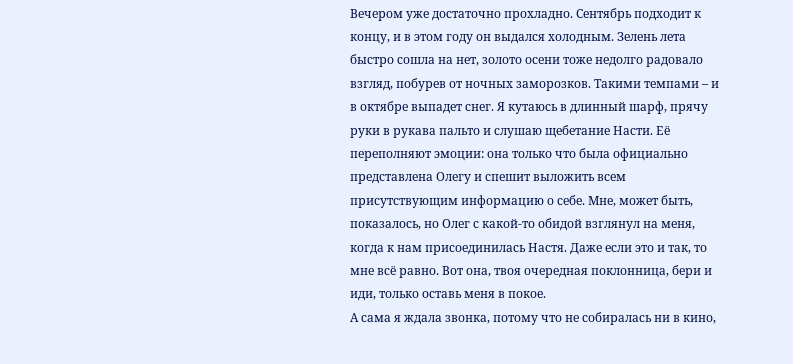Вечером уже достаточно прохладно. Сентябрь подходит к концу, и в этом году он выдался холодным. Зелень лета быстро сошла на нет, золото осени тоже недолго радовало взгляд, побурев от ночных заморозков. Такими темпами – и в октябре выпадет снег. Я кутаюсь в длинный шарф, прячу руки в рукава пальто и слушаю щебетание Насти. Её переполняют эмоции: она только что была официально представлена Олегу и спешит выложить всем присутствующим информацию о себе. Мне, может быть, показалось, но Олег с какой-то обидой взглянул на меня, когда к нам присоединилась Настя. Даже если это и так, то мне всё равно. Вот она, твоя очередная поклонница, бери и иди, только оставь меня в покое.
А сама я ждала звонка, потому что не собиралась ни в кино,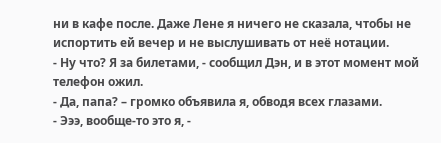ни в кафе после. Даже Лене я ничего не сказала, чтобы не испортить ей вечер и не выслушивать от неё нотации.
- Ну что? Я за билетами, - сообщил Дэн, и в этот момент мой телефон ожил.
- Да, папа? – громко объявила я, обводя всех глазами.
- Эээ, вообще-то это я, -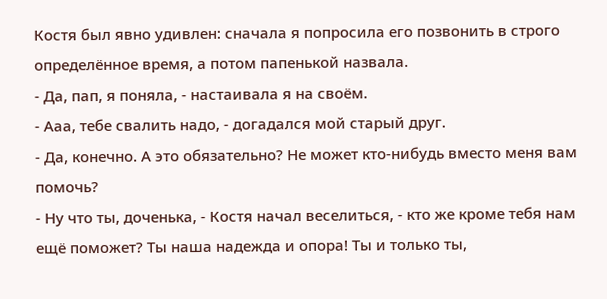Костя был явно удивлен: сначала я попросила его позвонить в строго определённое время, а потом папенькой назвала.
- Да, пап, я поняла, - настаивала я на своём.
- Ааа, тебе свалить надо, - догадался мой старый друг.
- Да, конечно. А это обязательно? Не может кто-нибудь вместо меня вам помочь?
- Ну что ты, доченька, - Костя начал веселиться, - кто же кроме тебя нам ещё поможет? Ты наша надежда и опора! Ты и только ты,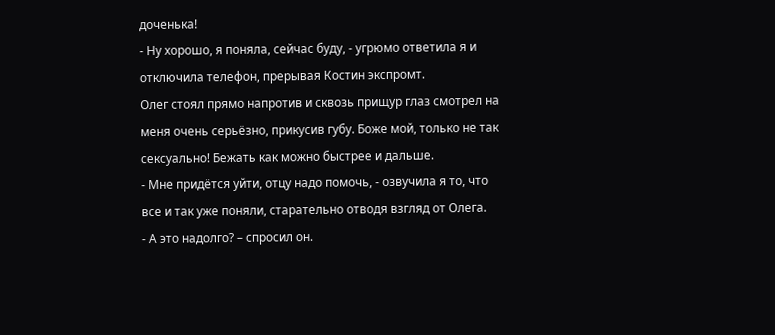доченька!
- Ну хорошо, я поняла, сейчас буду, - угрюмо ответила я и отключила телефон, прерывая Костин экспромт.
Олег стоял прямо напротив и сквозь прищур глаз смотрел на меня очень серьёзно, прикусив губу. Боже мой, только не так сексуально! Бежать как можно быстрее и дальше.
- Мне придётся уйти, отцу надо помочь, - озвучила я то, что все и так уже поняли, старательно отводя взгляд от Олега.
- А это надолго? – спросил он.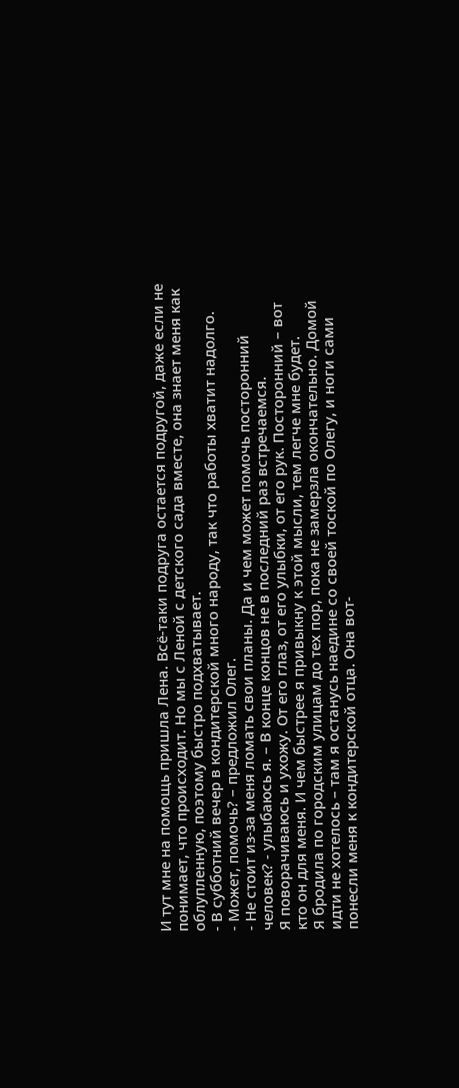И тут мне на помощь пришла Лена. Всё-таки подруга остается подругой, даже если не понимает, что происходит. Но мы с Леной с детского сада вместе, она знает меня как облупленную, поэтому быстро подхватывает.
- В субботний вечер в кондитерской много народу, так что работы хватит надолго.
- Может, помочь? – предложил Олег.
- Не стоит из-за меня ломать свои планы. Да и чем может помочь посторонний человек? - улыбаюсь я. – В конце концов не в последний раз встречаемся.
Я поворачиваюсь и ухожу. От его глаз, от его улыбки, от его рук. Посторонний – вот кто он для меня. И чем быстрее я привыкну к этой мысли, тем легче мне будет.
Я бродила по городским улицам до тех пор, пока не замерзла окончательно. Домой идти не хотелось – там я останусь наедине со своей тоской по Олегу, и ноги сами понесли меня к кондитерской отца. Она вот-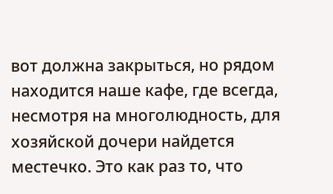вот должна закрыться, но рядом находится наше кафе, где всегда, несмотря на многолюдность, для хозяйской дочери найдется местечко. Это как раз то, что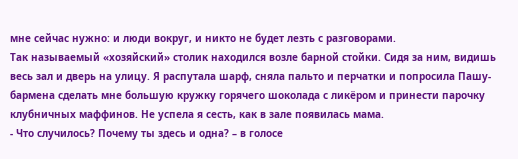мне сейчас нужно: и люди вокруг, и никто не будет лезть с разговорами.
Так называемый «хозяйский» столик находился возле барной стойки. Сидя за ним, видишь весь зал и дверь на улицу. Я распутала шарф, сняла пальто и перчатки и попросила Пашу-бармена сделать мне большую кружку горячего шоколада с ликёром и принести парочку клубничных маффинов. Не успела я сесть, как в зале появилась мама.
- Что случилось? Почему ты здесь и одна? – в голосе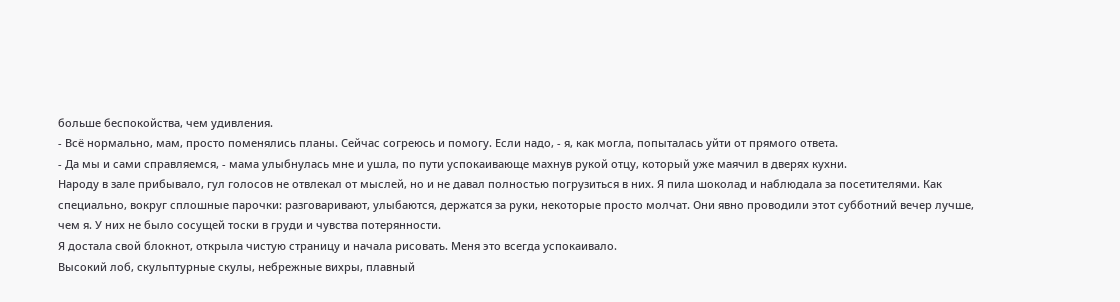больше беспокойства, чем удивления.
- Всё нормально, мам, просто поменялись планы. Сейчас согреюсь и помогу. Если надо, - я, как могла, попыталась уйти от прямого ответа.
- Да мы и сами справляемся, - мама улыбнулась мне и ушла, по пути успокаивающе махнув рукой отцу, который уже маячил в дверях кухни.
Народу в зале прибывало, гул голосов не отвлекал от мыслей, но и не давал полностью погрузиться в них. Я пила шоколад и наблюдала за посетителями. Как специально, вокруг сплошные парочки: разговаривают, улыбаются, держатся за руки, некоторые просто молчат. Они явно проводили этот субботний вечер лучше, чем я. У них не было сосущей тоски в груди и чувства потерянности.
Я достала свой блокнот, открыла чистую страницу и начала рисовать. Меня это всегда успокаивало.
Высокий лоб, скульптурные скулы, небрежные вихры, плавный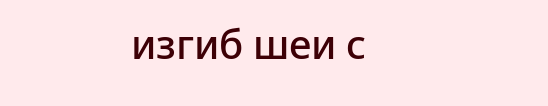изгиб шеи с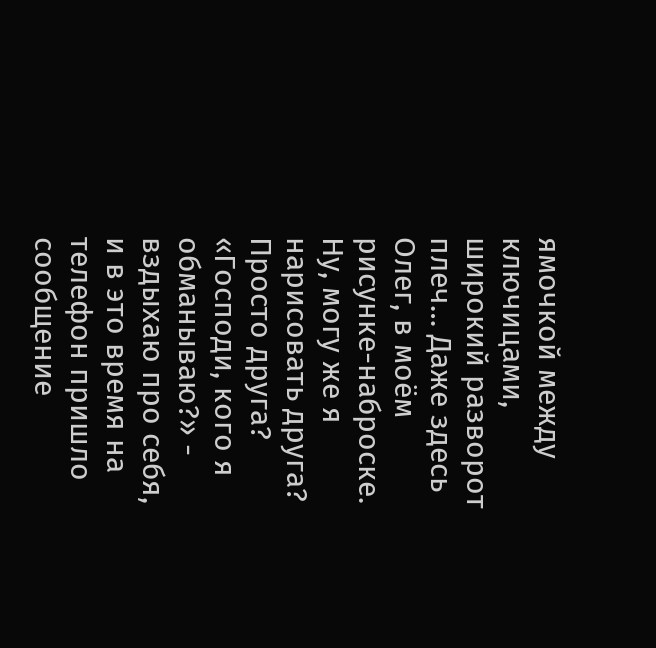ямочкой между ключицами, широкий разворот плеч… Даже здесь Олег, в моём рисунке-наброске. Ну, могу же я нарисовать друга? Просто друга? «Господи, кого я обманываю?» - вздыхаю про себя, и в это время на телефон пришло сообщение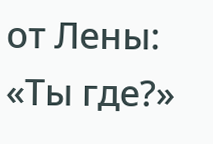от Лены:
«Ты где?»